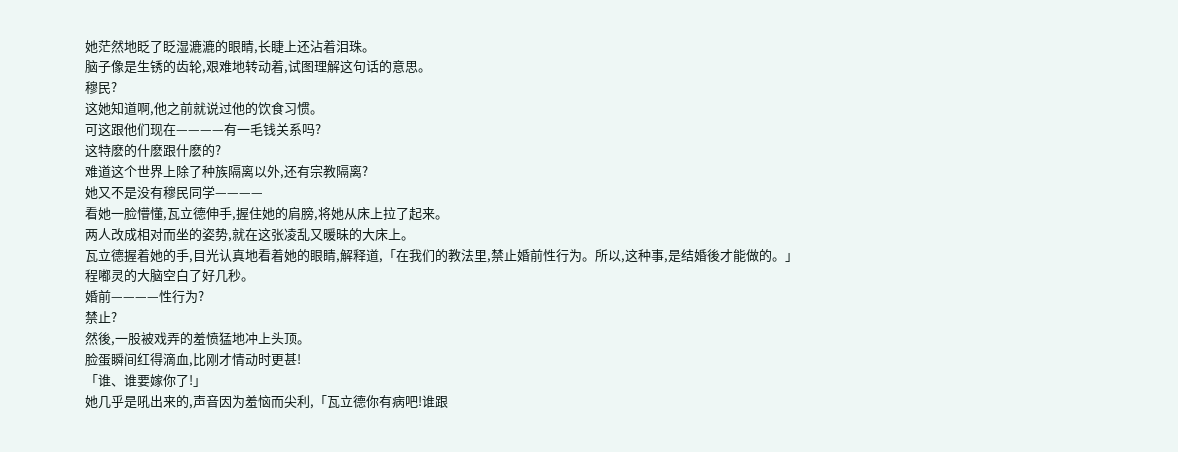她茫然地眨了眨湿漉漉的眼睛,长睫上还沾着泪珠。
脑子像是生锈的齿轮,艰难地转动着,试图理解这句话的意思。
穆民?
这她知道啊,他之前就说过他的饮食习惯。
可这跟他们现在————有一毛钱关系吗?
这特麽的什麽跟什麽的?
难道这个世界上除了种族隔离以外,还有宗教隔离?
她又不是没有穆民同学————
看她一脸懵懂,瓦立德伸手,握住她的肩膀,将她从床上拉了起来。
两人改成相对而坐的姿势,就在这张凌乱又暖昧的大床上。
瓦立德握着她的手,目光认真地看着她的眼睛,解释道,「在我们的教法里,禁止婚前性行为。所以,这种事,是结婚後才能做的。」
程嘟灵的大脑空白了好几秒。
婚前————性行为?
禁止?
然後,一股被戏弄的羞愤猛地冲上头顶。
脸蛋瞬间红得滴血,比刚才情动时更甚!
「谁、谁要嫁你了!」
她几乎是吼出来的,声音因为羞恼而尖利,「瓦立德你有病吧!谁跟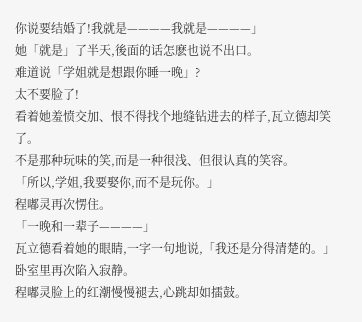你说要结婚了!我就是————我就是————」
她「就是」了半天,後面的话怎麽也说不出口。
难道说「学姐就是想跟你睡一晚」?
太不要脸了!
看着她羞愤交加、恨不得找个地缝钻进去的样子,瓦立德却笑了。
不是那种玩味的笑,而是一种很浅、但很认真的笑容。
「所以,学姐,我要娶你,而不是玩你。」
程嘟灵再次愣住。
「一晚和一辈子————」
瓦立德看着她的眼睛,一字一句地说,「我还是分得清楚的。」
卧室里再次陷入寂静。
程嘟灵脸上的红潮慢慢褪去,心跳却如擂鼓。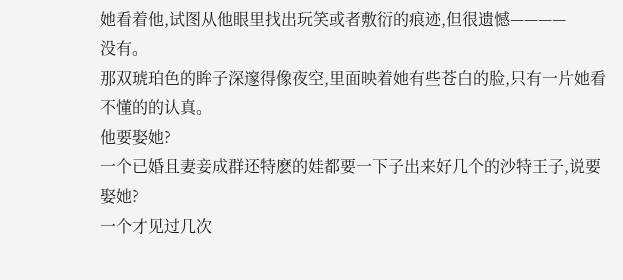她看着他,试图从他眼里找出玩笑或者敷衍的痕迹,但很遗憾————
没有。
那双琥珀色的眸子深邃得像夜空,里面映着她有些苍白的脸,只有一片她看不懂的的认真。
他要娶她?
一个已婚且妻妾成群还特麽的娃都要一下子出来好几个的沙特王子,说要娶她?
一个才见过几次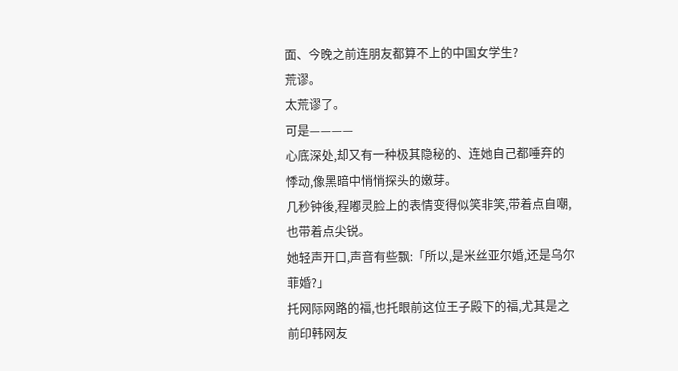面、今晚之前连朋友都算不上的中国女学生?
荒谬。
太荒谬了。
可是————
心底深处,却又有一种极其隐秘的、连她自己都唾弃的悸动,像黑暗中悄悄探头的嫩芽。
几秒钟後,程嘟灵脸上的表情变得似笑非笑,带着点自嘲,也带着点尖锐。
她轻声开口,声音有些飘:「所以,是米丝亚尔婚,还是乌尔菲婚?」
托网际网路的福,也托眼前这位王子殿下的福,尤其是之前印韩网友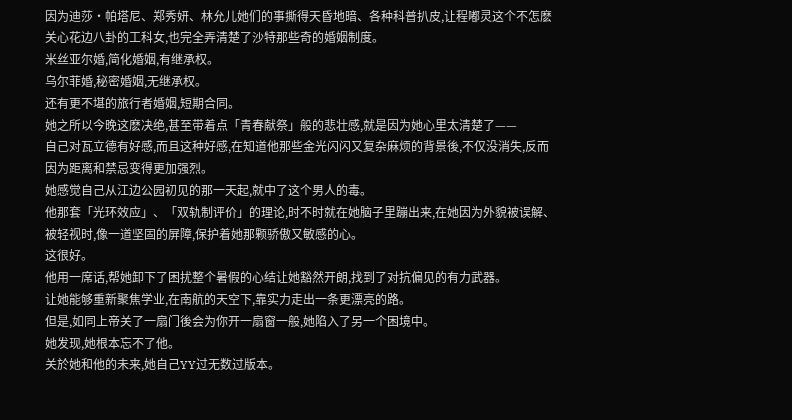因为迪莎·帕塔尼、郑秀妍、林允儿她们的事撕得天昏地暗、各种科普扒皮,让程嘟灵这个不怎麽关心花边八卦的工科女,也完全弄清楚了沙特那些奇的婚姻制度。
米丝亚尔婚,简化婚姻,有继承权。
乌尔菲婚,秘密婚姻,无继承权。
还有更不堪的旅行者婚姻,短期合同。
她之所以今晚这麽决绝,甚至带着点「青春献祭」般的悲壮感,就是因为她心里太清楚了——
自己对瓦立德有好感,而且这种好感,在知道他那些金光闪闪又复杂麻烦的背景後,不仅没消失,反而因为距离和禁忌变得更加强烈。
她感觉自己从江边公园初见的那一天起,就中了这个男人的毒。
他那套「光环效应」、「双轨制评价」的理论,时不时就在她脑子里蹦出来,在她因为外貌被误解、被轻视时,像一道坚固的屏障,保护着她那颗骄傲又敏感的心。
这很好。
他用一席话,帮她卸下了困扰整个暑假的心结让她豁然开朗,找到了对抗偏见的有力武器。
让她能够重新聚焦学业,在南航的天空下,靠实力走出一条更漂亮的路。
但是,如同上帝关了一扇门後会为你开一扇窗一般,她陷入了另一个困境中。
她发现,她根本忘不了他。
关於她和他的未来,她自己YY过无数过版本。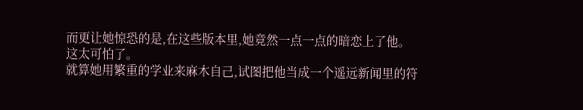而更让她惊恐的是,在这些版本里,她竟然一点一点的暗恋上了他。
这太可怕了。
就算她用繁重的学业来麻木自己,试图把他当成一个遥远新闻里的符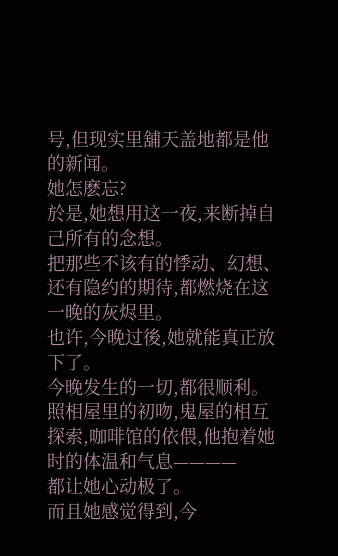号,但现实里舖天盖地都是他的新闻。
她怎麽忘?
於是,她想用这一夜,来断掉自己所有的念想。
把那些不该有的悸动、幻想、还有隐约的期待,都燃烧在这一晚的灰烬里。
也许,今晚过後,她就能真正放下了。
今晚发生的一切,都很顺利。
照相屋里的初吻,鬼屋的相互探索,咖啡馆的依偎,他抱着她时的体温和气息————
都让她心动极了。
而且她感觉得到,今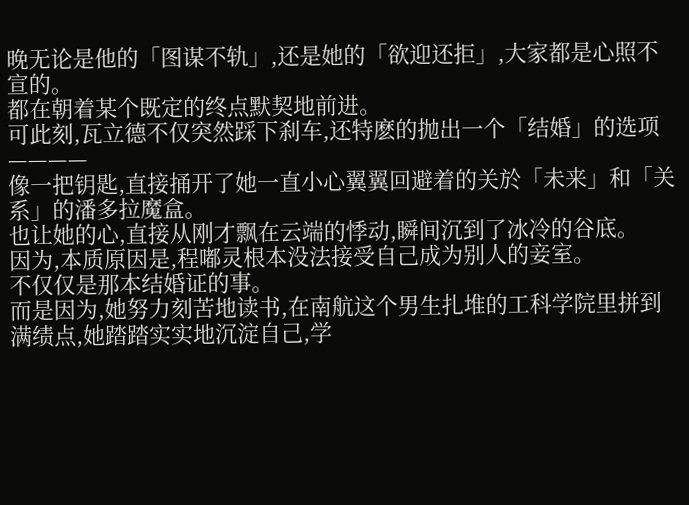晚无论是他的「图谋不轨」,还是她的「欲迎还拒」,大家都是心照不宣的。
都在朝着某个既定的终点默契地前进。
可此刻,瓦立德不仅突然踩下刹车,还特麽的抛出一个「结婚」的选项————
像一把钥匙,直接捅开了她一直小心翼翼回避着的关於「未来」和「关系」的潘多拉魔盒。
也让她的心,直接从刚才飘在云端的悸动,瞬间沉到了冰冷的谷底。
因为,本质原因是,程嘟灵根本没法接受自己成为别人的妾室。
不仅仅是那本结婚证的事。
而是因为,她努力刻苦地读书,在南航这个男生扎堆的工科学院里拼到满绩点,她踏踏实实地沉淀自己,学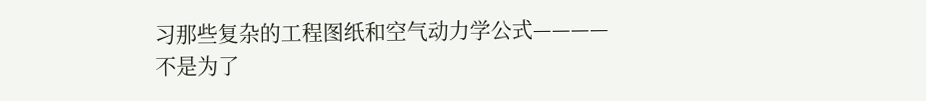习那些复杂的工程图纸和空气动力学公式————
不是为了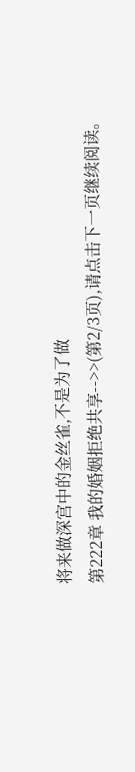将来做深宫中的金丝雀,不是为了做
第222章 我的婚姻拒绝共享-->>(第2/3页),请点击下一页继续阅读。